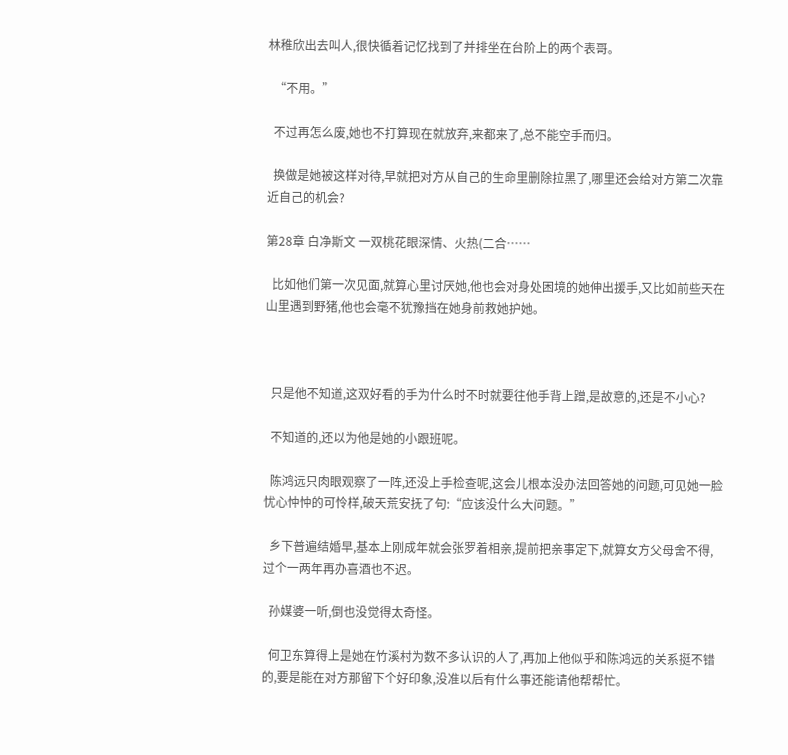林稚欣出去叫人,很快循着记忆找到了并排坐在台阶上的两个表哥。

  “不用。”

  不过再怎么废,她也不打算现在就放弃,来都来了,总不能空手而归。

  换做是她被这样对待,早就把对方从自己的生命里删除拉黑了,哪里还会给对方第二次靠近自己的机会?

第28章 白净斯文 一双桃花眼深情、火热(二合……

  比如他们第一次见面,就算心里讨厌她,他也会对身处困境的她伸出援手,又比如前些天在山里遇到野猪,他也会毫不犹豫挡在她身前救她护她。



  只是他不知道,这双好看的手为什么时不时就要往他手背上蹭,是故意的,还是不小心?

  不知道的,还以为他是她的小跟班呢。

  陈鸿远只肉眼观察了一阵,还没上手检查呢,这会儿根本没办法回答她的问题,可见她一脸忧心忡忡的可怜样,破天荒安抚了句:“应该没什么大问题。”

  乡下普遍结婚早,基本上刚成年就会张罗着相亲,提前把亲事定下,就算女方父母舍不得,过个一两年再办喜酒也不迟。

  孙媒婆一听,倒也没觉得太奇怪。

  何卫东算得上是她在竹溪村为数不多认识的人了,再加上他似乎和陈鸿远的关系挺不错的,要是能在对方那留下个好印象,没准以后有什么事还能请他帮帮忙。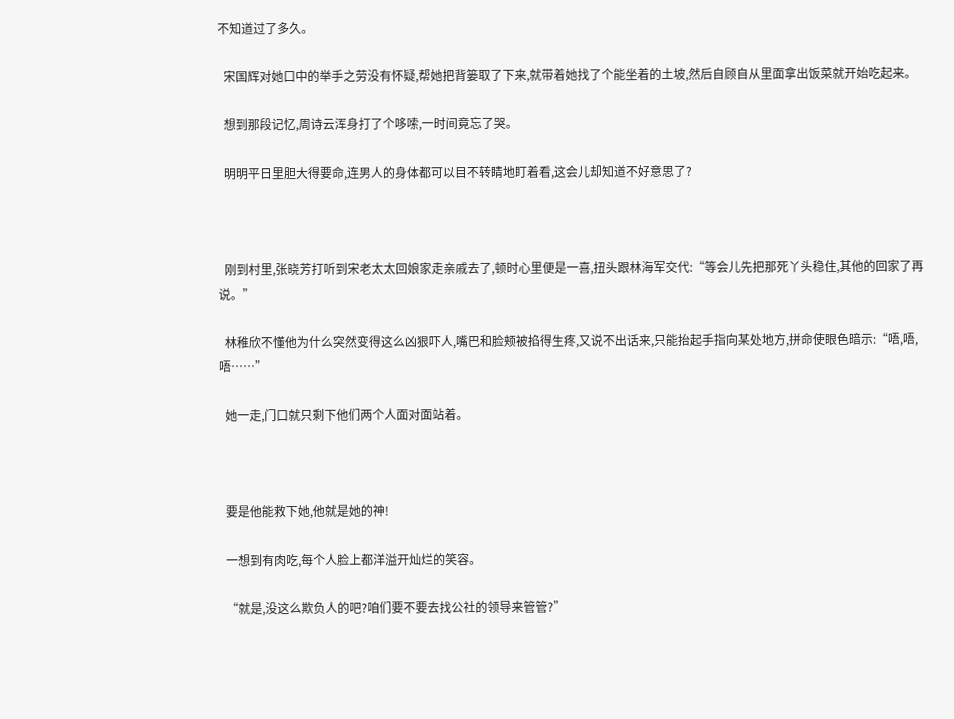不知道过了多久。

  宋国辉对她口中的举手之劳没有怀疑,帮她把背篓取了下来,就带着她找了个能坐着的土坡,然后自顾自从里面拿出饭菜就开始吃起来。

  想到那段记忆,周诗云浑身打了个哆嗦,一时间竟忘了哭。

  明明平日里胆大得要命,连男人的身体都可以目不转睛地盯着看,这会儿却知道不好意思了?



  刚到村里,张晓芳打听到宋老太太回娘家走亲戚去了,顿时心里便是一喜,扭头跟林海军交代:“等会儿先把那死丫头稳住,其他的回家了再说。”

  林稚欣不懂他为什么突然变得这么凶狠吓人,嘴巴和脸颊被掐得生疼,又说不出话来,只能抬起手指向某处地方,拼命使眼色暗示:“唔,唔,唔……”

  她一走,门口就只剩下他们两个人面对面站着。



  要是他能救下她,他就是她的神!

  一想到有肉吃,每个人脸上都洋溢开灿烂的笑容。

  “就是,没这么欺负人的吧?咱们要不要去找公社的领导来管管?”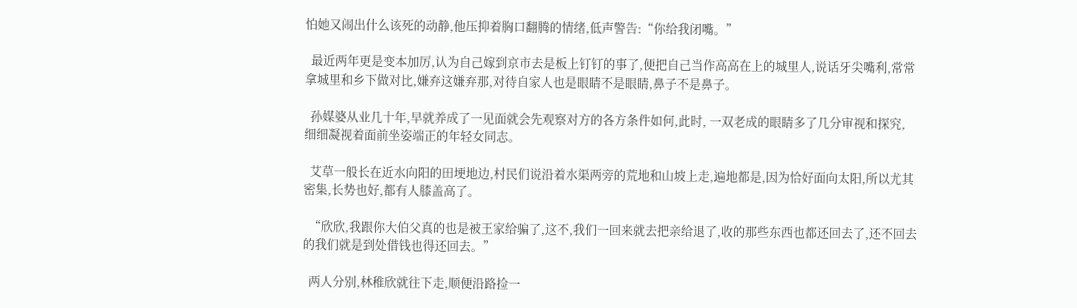怕她又闹出什么该死的动静,他压抑着胸口翻腾的情绪,低声警告:“你给我闭嘴。”

  最近两年更是变本加厉,认为自己嫁到京市去是板上钉钉的事了,便把自己当作高高在上的城里人,说话牙尖嘴利,常常拿城里和乡下做对比,嫌弃这嫌弃那,对待自家人也是眼睛不是眼睛,鼻子不是鼻子。

  孙媒婆从业几十年,早就养成了一见面就会先观察对方的各方条件如何,此时, 一双老成的眼睛多了几分审视和探究, 细细凝视着面前坐姿端正的年轻女同志。

  艾草一般长在近水向阳的田埂地边,村民们说沿着水渠两旁的荒地和山坡上走,遍地都是,因为恰好面向太阳,所以尤其密集,长势也好,都有人膝盖高了。

  “欣欣,我跟你大伯父真的也是被王家给骗了,这不,我们一回来就去把亲给退了,收的那些东西也都还回去了,还不回去的我们就是到处借钱也得还回去。”

  两人分别,林稚欣就往下走,顺便沿路捡一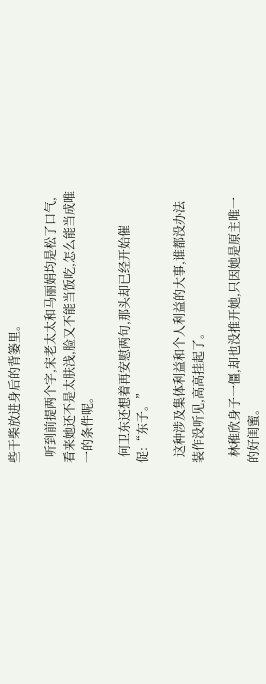些干柴放进身后的背篓里。

  听到前提两个字,宋老太太和马丽娟均是松了口气,看来她还不是太肤浅,脸又不能当饭吃,怎么能当成唯一的条件呢。

  何卫东还想着再安慰两句,那头却已经开始催促:“东子。”

  这种涉及集体利益和个人利益的大事,谁都没办法装作没听见,高高挂起了。

  林稚欣身子一僵,却也没推开她,只因她是原主唯一的好闺蜜。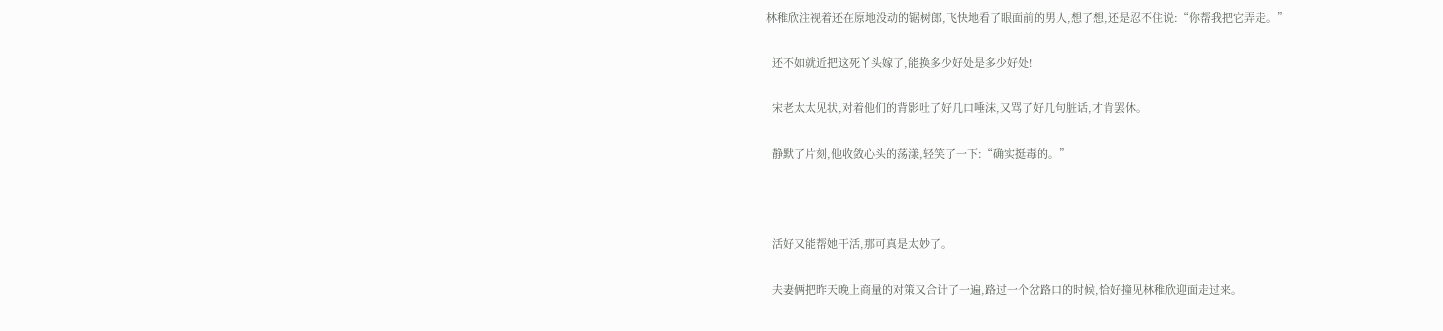林稚欣注视着还在原地没动的锯树郎,飞快地看了眼面前的男人,想了想,还是忍不住说:“你帮我把它弄走。”

  还不如就近把这死丫头嫁了,能换多少好处是多少好处!

  宋老太太见状,对着他们的背影吐了好几口唾沫,又骂了好几句脏话,才肯罢休。

  静默了片刻,他收敛心头的荡漾,轻笑了一下:“确实挺毒的。”



  活好又能帮她干活,那可真是太妙了。

  夫妻俩把昨天晚上商量的对策又合计了一遍,路过一个岔路口的时候,恰好撞见林稚欣迎面走过来。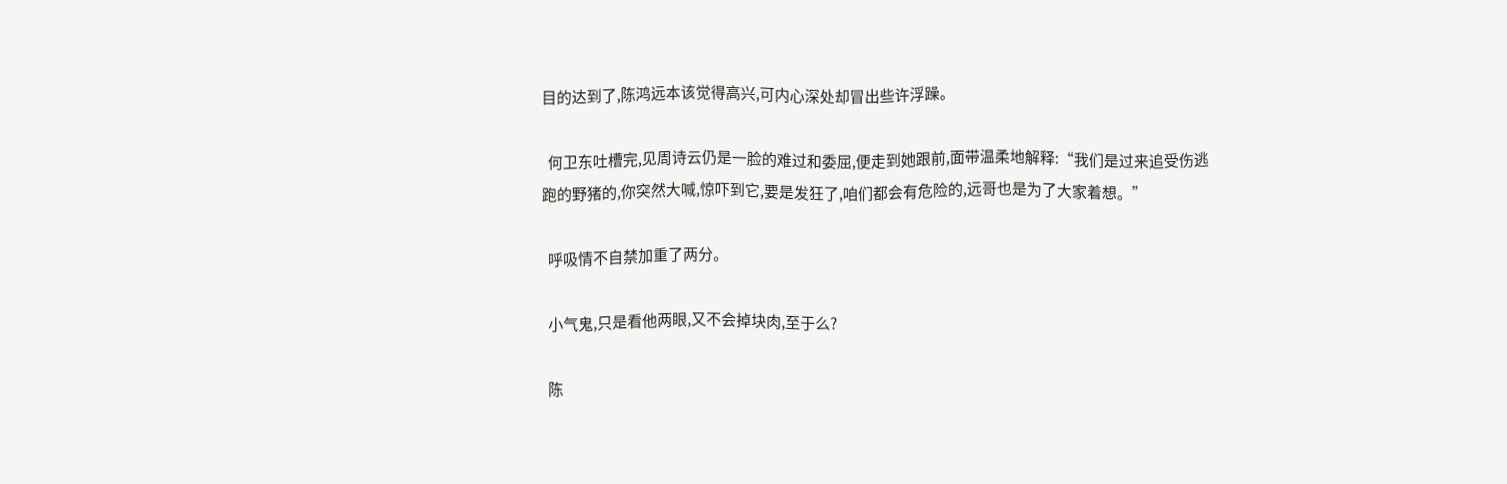目的达到了,陈鸿远本该觉得高兴,可内心深处却冒出些许浮躁。

  何卫东吐槽完,见周诗云仍是一脸的难过和委屈,便走到她跟前,面带温柔地解释:“我们是过来追受伤逃跑的野猪的,你突然大喊,惊吓到它,要是发狂了,咱们都会有危险的,远哥也是为了大家着想。”

  呼吸情不自禁加重了两分。

  小气鬼,只是看他两眼,又不会掉块肉,至于么?

  陈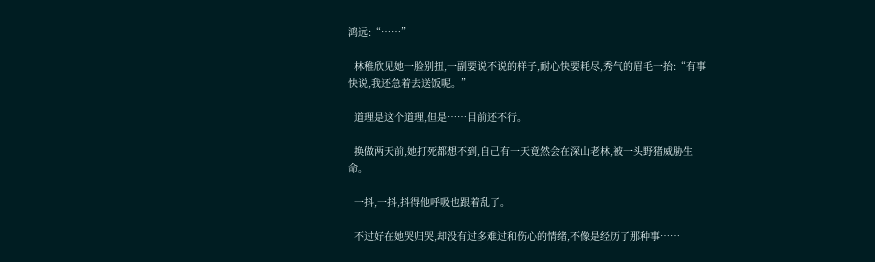鸿远:“……”

  林稚欣见她一脸别扭,一副要说不说的样子,耐心快要耗尽,秀气的眉毛一抬:“有事快说,我还急着去送饭呢。”

  道理是这个道理,但是……目前还不行。

  换做两天前,她打死都想不到,自己有一天竟然会在深山老林,被一头野猪威胁生命。

  一抖,一抖,抖得他呼吸也跟着乱了。

  不过好在她哭归哭,却没有过多难过和伤心的情绪,不像是经历了那种事……